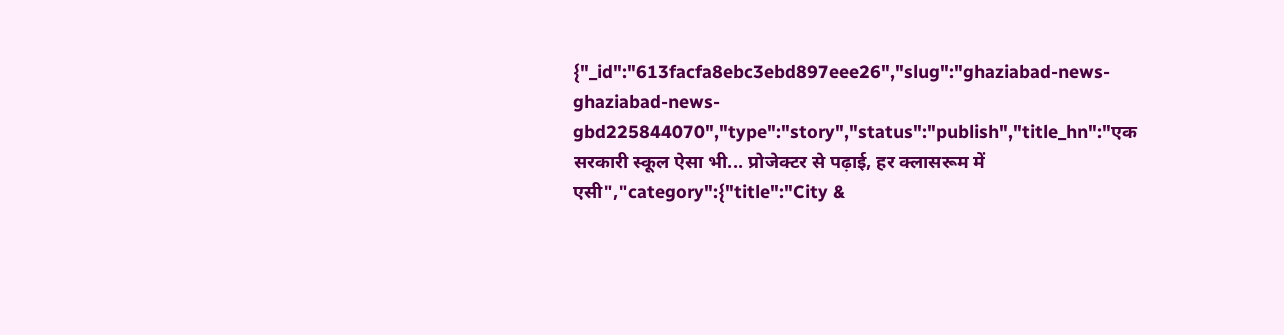{"_id":"613facfa8ebc3ebd897eee26","slug":"ghaziabad-news-ghaziabad-news-gbd225844070","type":"story","status":"publish","title_hn":"एक सरकारी स्कूल ऐसा भी... प्रोजेक्टर से पढ़ाई, हर क्लासरूम में एसी","category":{"title":"City &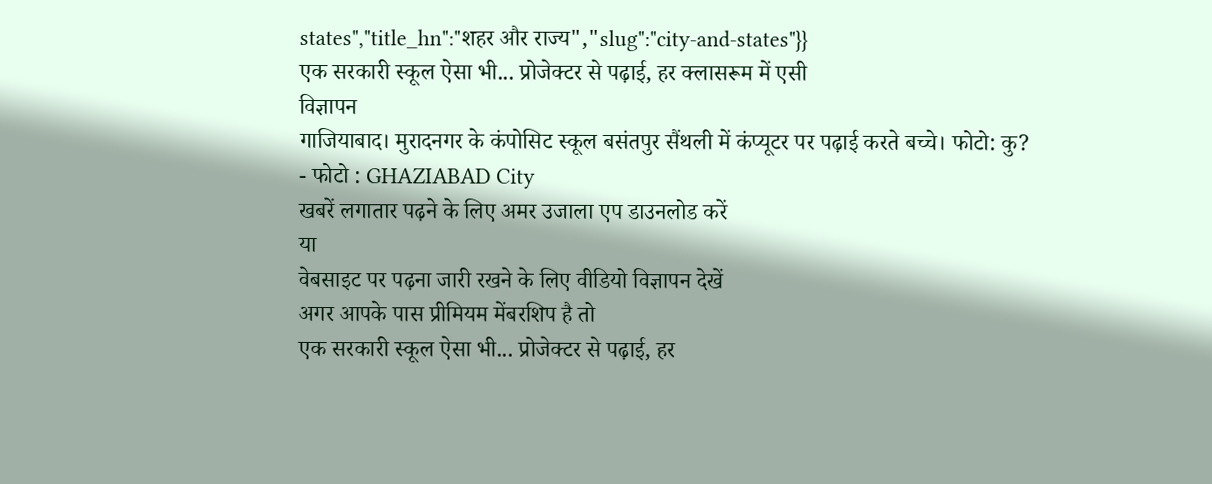states","title_hn":"शहर और राज्य","slug":"city-and-states"}}
एक सरकारी स्कूल ऐसा भी... प्रोजेक्टर से पढ़ाई, हर क्लासरूम में एसी
विज्ञापन
गाजियाबाद। मुरादनगर के कंपोसिट स्कूल बसंतपुर सैंथली में कंप्यूटर पर पढ़ाई करते बच्चे। फोटो: कु?
- फोटो : GHAZIABAD City
खबरें लगातार पढ़ने के लिए अमर उजाला एप डाउनलोड करें
या
वेबसाइट पर पढ़ना जारी रखने के लिए वीडियो विज्ञापन देखें
अगर आपके पास प्रीमियम मेंबरशिप है तो
एक सरकारी स्कूल ऐसा भी... प्रोजेक्टर से पढ़ाई, हर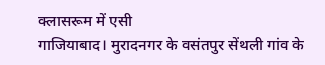क्लासरूम में एसी
गाजियाबाद। मुरादनगर के वसंतपुर सेंथली गांव के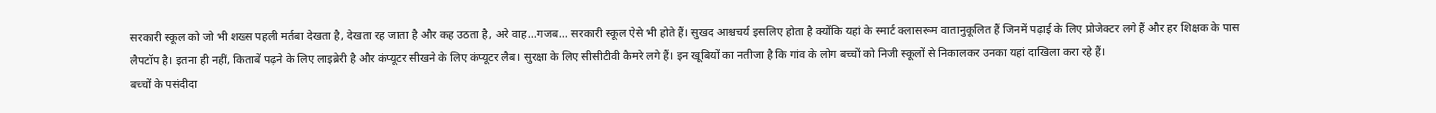सरकारी स्कूल को जो भी शख्स पहली मर्तबा देखता है, देखता रह जाता है और कह उठता है, अरे वाह...गजब... सरकारी स्कूल ऐसे भी होते हैं। सुखद आश्चचर्य इसलिए होता है क्योंकि यहां के स्मार्ट क्लासरूम वातानुकूलित हैं जिनमें पढ़ाई के लिए प्रोजेक्टर लगे हैं और हर शिक्षक के पास लैपटॉप है। इतना ही नहीं, किताबें पढ़ने के लिए लाइब्रेरी है और कंप्यूटर सीखने के लिए कंप्यूटर लैब। सुरक्षा के लिए सीसीटीवी कैमरे लगे हैं। इन खूबियों का नतीजा है कि गांव के लोग बच्चों को निजी स्कूलों से निकालकर उनका यहां दाखिला करा रहे हैं।
बच्चों के पसंदीदा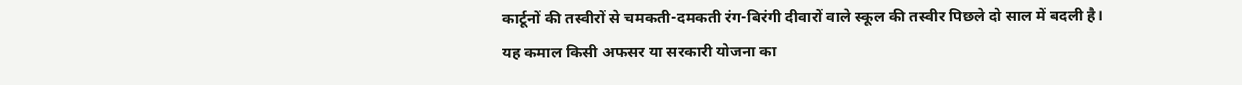कार्टूनों की तस्वीरों से चमकती-दमकती रंग-बिरंगी दीवारों वाले स्कूल की तस्वीर पिछले दो साल में बदली है। यह कमाल किसी अफसर या सरकारी योजना का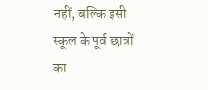नहीं, बल्कि इसी स्कूल के पूर्व छात्रों का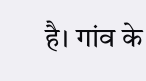है। गांव के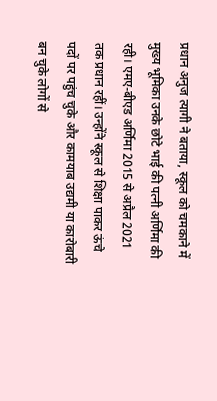प्रधान अनुज त्यागी ने बताया, स्कूल को चमकाने में मुख्य भूमिका उनके छोटे भाई की पत्नी अर्णिमा की रही। एमए-बीएड अर्णिमा 2015 से अप्रैल 2021 तक प्रधान रहीं। उन्होंने स्कूल से शिक्षा पाकर ऊंचे पदों पर पहुंच चुके और कामयाब उद्यमी या कारोबारी बन चुके लोगों से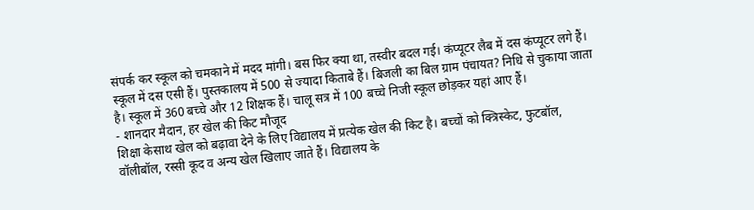संपर्क कर स्कूल को चमकाने में मदद मांगी। बस फिर क्या था, तस्वीर बदल गई। कंप्यूटर लैब में दस कंप्यूटर लगे हैं। स्कूल में दस एसी हैं। पुस्तकालय में 500 से ज्यादा किताबे हैं। बिजली का बिल ग्राम पंचायत? निधि से चुकाया जाता है। स्कूल में 360 बच्चे और 12 शिक्षक हैं। चालू सत्र में 100 बच्चे निजी स्कूल छोड़कर यहां आए हैं।
- शानदार मैदान, हर खेल की किट मौजूद
शिक्षा केसाथ खेल को बढ़ावा देने के लिए विद्यालय में प्रत्येक खेल की किट है। बच्चों को क्त्रिस्केट, फुटबॉल, वॉलीबॉल, रस्सी कूद व अन्य खेल खिलाए जाते हैं। विद्यालय के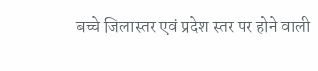बच्चे जिलास्तर एवं प्रदेश स्तर पर होने वाली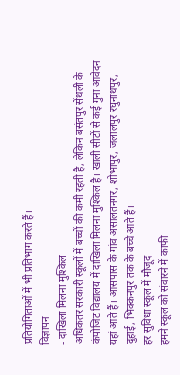प्रतियोगिताओं में भी प्रतिभाग करते हैं।
विज्ञापन
- दाखिला मिलना मुश्किल
अधिकतर सरकारी स्कूलों में बच्चों की कमी रहती है, लेकिन बसंतपुर सेंथली के कंपोजिट विद्यालय में दाखिला मिलना मुश्किल है। खाली सीटों से कई गुना आवेदन यहां आते हैं। आसपास के गांव असालतनगर, शोभापुर, जलालपुर रघुनाथपुर, दुहाई, भिक्कनपुर तक के बच्चे आते हैं।
हर सुविधा स्कूल में मौजूद
हमने स्कूल को संवारने में काफी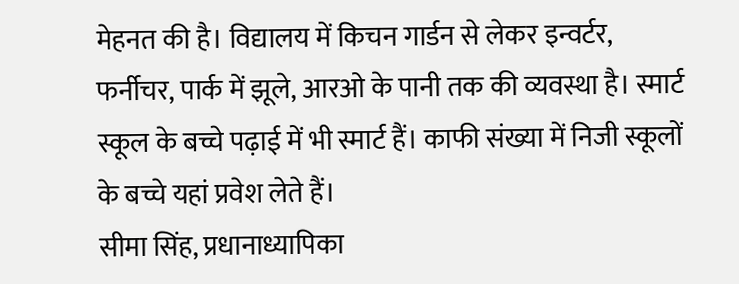मेहनत की है। विद्यालय में किचन गार्डन से लेकर इन्वर्टर, फर्नीचर, पार्क में झूले, आरओ के पानी तक की व्यवस्था है। स्मार्ट स्कूल के बच्चे पढ़ाई में भी स्मार्ट हैं। काफी संख्या में निजी स्कूलों के बच्चे यहां प्रवेश लेते हैं।
सीमा सिंह, प्रधानाध्यापिका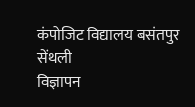कंपोजिट विद्यालय बसंतपुर सेंथली
विज्ञापन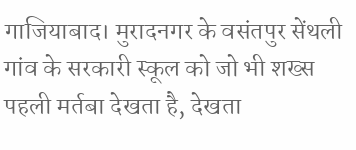गाजियाबाद। मुरादनगर के वसंतपुर सेंथली गांव के सरकारी स्कूल को जो भी शख्स पहली मर्तबा देखता है, देखता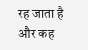रह जाता है और कह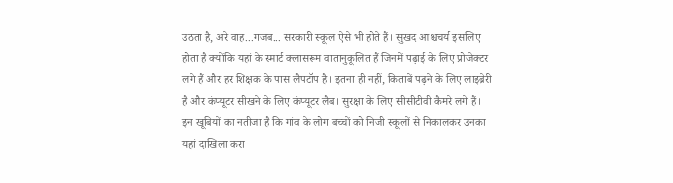उठता है, अरे वाह...गजब... सरकारी स्कूल ऐसे भी होते हैं। सुखद आश्चचर्य इसलिए होता है क्योंकि यहां के स्मार्ट क्लासरूम वातानुकूलित हैं जिनमें पढ़ाई के लिए प्रोजेक्टर लगे हैं और हर शिक्षक के पास लैपटॉप है। इतना ही नहीं, किताबें पढ़ने के लिए लाइब्रेरी है और कंप्यूटर सीखने के लिए कंप्यूटर लैब। सुरक्षा के लिए सीसीटीवी कैमरे लगे हैं। इन खूबियों का नतीजा है कि गांव के लोग बच्चों को निजी स्कूलों से निकालकर उनका यहां दाखिला करा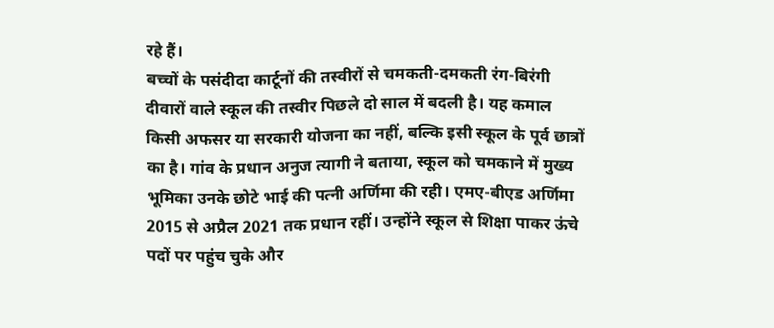रहे हैं।
बच्चों के पसंदीदा कार्टूनों की तस्वीरों से चमकती-दमकती रंग-बिरंगी दीवारों वाले स्कूल की तस्वीर पिछले दो साल में बदली है। यह कमाल किसी अफसर या सरकारी योजना का नहीं, बल्कि इसी स्कूल के पूर्व छात्रों का है। गांव के प्रधान अनुज त्यागी ने बताया, स्कूल को चमकाने में मुख्य भूमिका उनके छोटे भाई की पत्नी अर्णिमा की रही। एमए-बीएड अर्णिमा 2015 से अप्रैल 2021 तक प्रधान रहीं। उन्होंने स्कूल से शिक्षा पाकर ऊंचे पदों पर पहुंच चुके और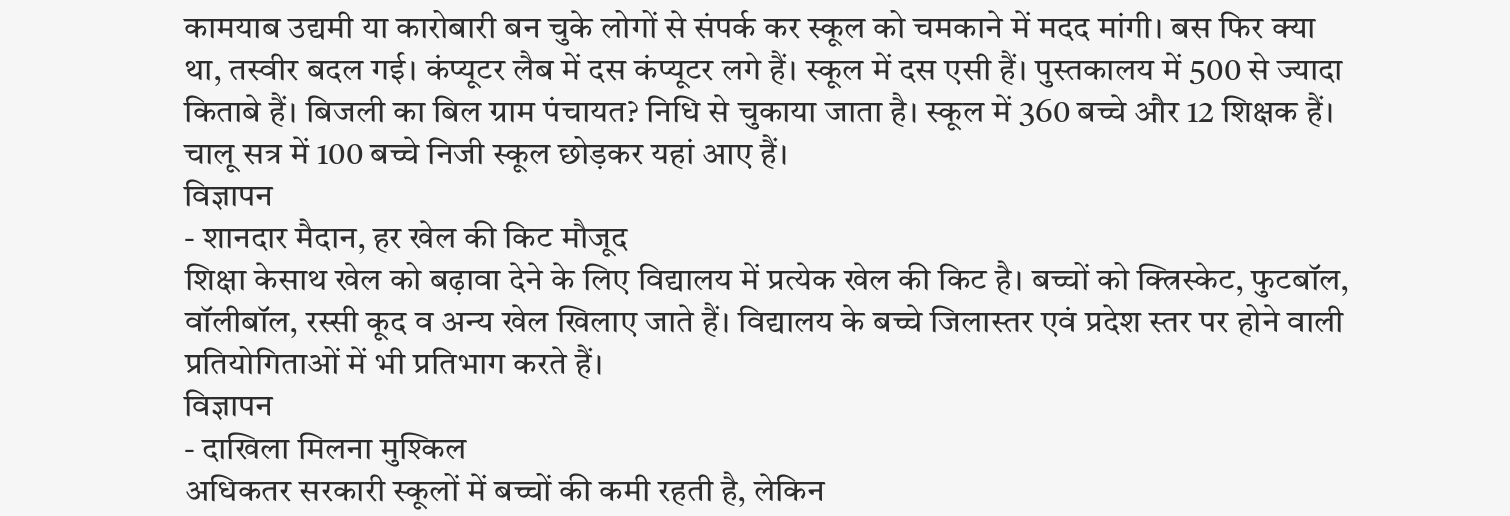कामयाब उद्यमी या कारोबारी बन चुके लोगों से संपर्क कर स्कूल को चमकाने में मदद मांगी। बस फिर क्या था, तस्वीर बदल गई। कंप्यूटर लैब में दस कंप्यूटर लगे हैं। स्कूल में दस एसी हैं। पुस्तकालय में 500 से ज्यादा किताबे हैं। बिजली का बिल ग्राम पंचायत? निधि से चुकाया जाता है। स्कूल में 360 बच्चे और 12 शिक्षक हैं। चालू सत्र में 100 बच्चे निजी स्कूल छोड़कर यहां आए हैं।
विज्ञापन
- शानदार मैदान, हर खेल की किट मौजूद
शिक्षा केसाथ खेल को बढ़ावा देने के लिए विद्यालय में प्रत्येक खेल की किट है। बच्चों को क्त्रिस्केट, फुटबॉल, वॉलीबॉल, रस्सी कूद व अन्य खेल खिलाए जाते हैं। विद्यालय के बच्चे जिलास्तर एवं प्रदेश स्तर पर होने वाली प्रतियोगिताओं में भी प्रतिभाग करते हैं।
विज्ञापन
- दाखिला मिलना मुश्किल
अधिकतर सरकारी स्कूलों में बच्चों की कमी रहती है, लेकिन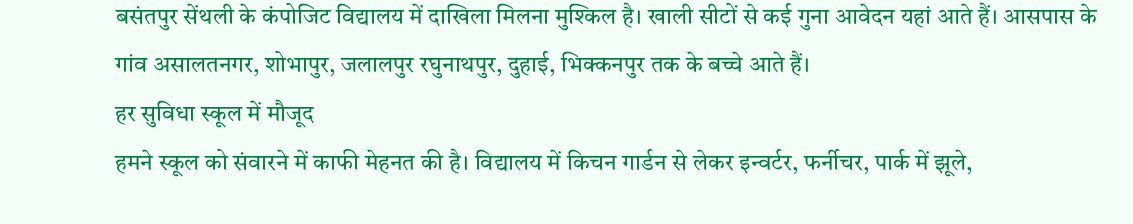बसंतपुर सेंथली के कंपोजिट विद्यालय में दाखिला मिलना मुश्किल है। खाली सीटों से कई गुना आवेदन यहां आते हैं। आसपास के गांव असालतनगर, शोभापुर, जलालपुर रघुनाथपुर, दुहाई, भिक्कनपुर तक के बच्चे आते हैं।
हर सुविधा स्कूल में मौजूद
हमने स्कूल को संवारने में काफी मेहनत की है। विद्यालय में किचन गार्डन से लेकर इन्वर्टर, फर्नीचर, पार्क में झूले,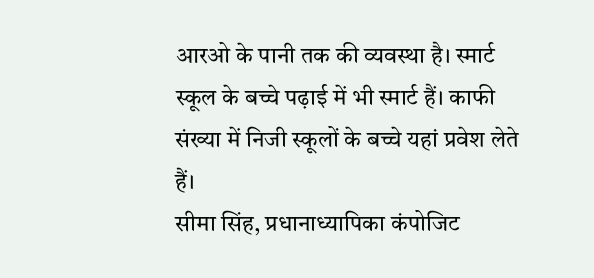आरओ के पानी तक की व्यवस्था है। स्मार्ट स्कूल के बच्चे पढ़ाई में भी स्मार्ट हैं। काफी संख्या में निजी स्कूलों के बच्चे यहां प्रवेश लेते हैं।
सीमा सिंह, प्रधानाध्यापिका कंपोजिट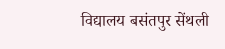विद्यालय बसंतपुर सेंथली